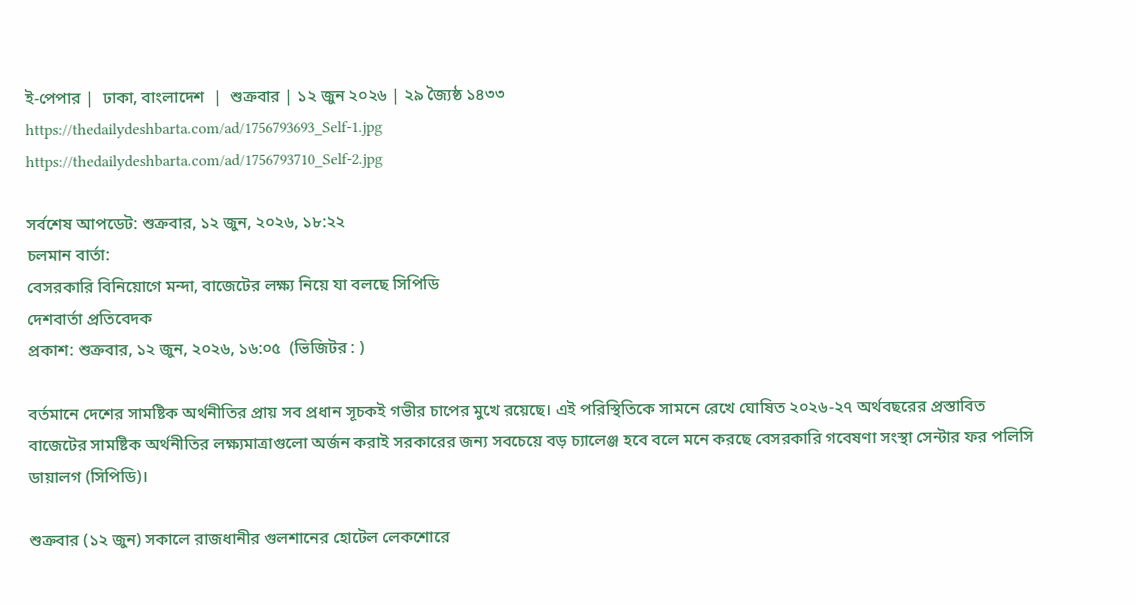ই-পেপার |  ঢাকা, বাংলাদেশ  |  শুক্রবার | ১২ জুন ২০২৬ | ২৯ জ্যৈষ্ঠ ১৪৩৩
https://thedailydeshbarta.com/ad/1756793693_Self-1.jpg
https://thedailydeshbarta.com/ad/1756793710_Self-2.jpg

সর্বশেষ আপডেট: শুক্রবার, ১২ জুন, ২০২৬, ১৮:২২
চলমান বার্তা:
বেসরকারি বিনিয়োগে মন্দা, বাজেটের লক্ষ্য নিয়ে যা বলছে সিপিডি
দেশবার্তা প্রতিবেদক
প্রকাশ: শুক্রবার, ১২ জুন, ২০২৬, ১৬:০৫  (ভিজিটর : )

বর্তমানে দেশের সামষ্টিক অর্থনীতির প্রায় সব প্রধান সূচকই গভীর চাপের মুখে রয়েছে। এই পরিস্থিতিকে সামনে রেখে ঘোষিত ২০২৬-২৭ অর্থবছরের প্রস্তাবিত বাজেটের সামষ্টিক অর্থনীতির লক্ষ্যমাত্রাগুলো অর্জন করাই সরকারের জন্য সবচেয়ে বড় চ্যালেঞ্জ হবে বলে মনে করছে বেসরকারি গবেষণা সংস্থা সেন্টার ফর পলিসি ডায়ালগ (সিপিডি)।

শুক্রবার (১২ জুন) সকালে রাজধানীর গুলশানের হোটেল লেকশোরে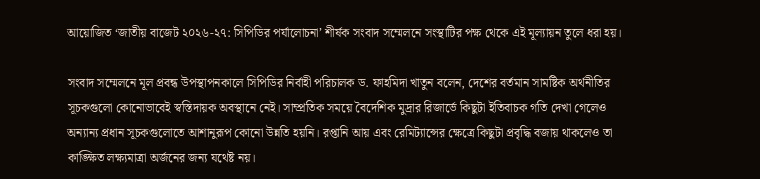আয়োজিত ‘জাতীয় বাজেট ২০২৬-২৭: সিপিডির পর্যালোচনা’ শীর্ষক সংবাদ সম্মেলনে সংস্থাটির পক্ষ থেকে এই মূল্যায়ন তুলে ধরা হয়।

সংবাদ সম্মেলনে মূল প্রবন্ধ উপস্থাপনকালে সিপিডির নির্বাহী পরিচালক ড. ফাহমিদা খাতুন বলেন, দেশের বর্তমান সামষ্টিক অর্থনীতির সূচকগুলো কোনোভাবেই স্বস্তিদায়ক অবস্থানে নেই। সাম্প্রতিক সময়ে বৈদেশিক মুদ্রার রিজার্ভে কিছুটা ইতিবাচক গতি দেখা গেলেও অন্যান্য প্রধান সূচকগুলোতে আশানুরূপ কোনো উন্নতি হয়নি। রপ্তানি আয় এবং রেমিট্যান্সের ক্ষেত্রে কিছুটা প্রবৃদ্ধি বজায় থাকলেও তা কাঙ্ক্ষিত লক্ষ্যমাত্রা অর্জনের জন্য যথেষ্ট নয়।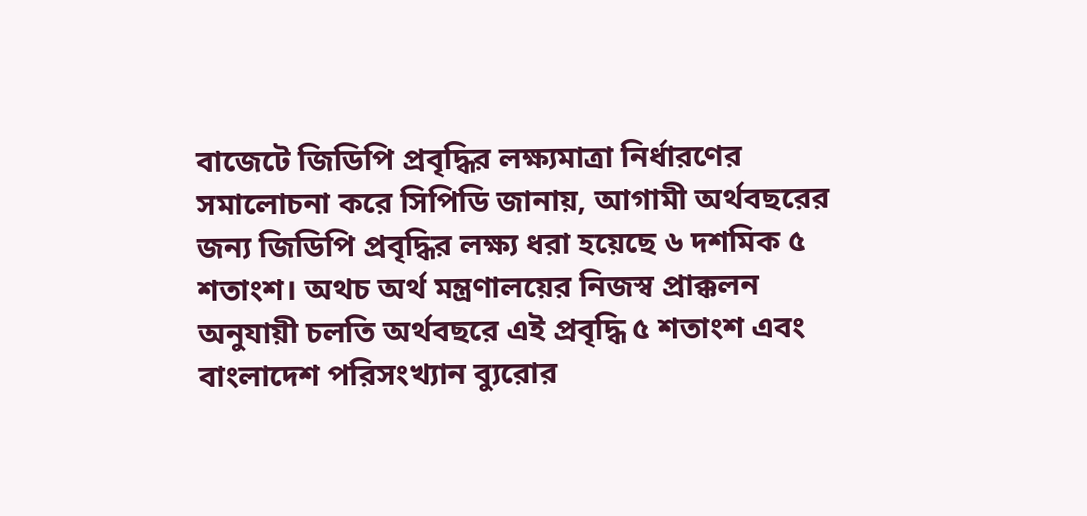বাজেটে জিডিপি প্রবৃদ্ধির লক্ষ্যমাত্রা নির্ধারণের সমালোচনা করে সিপিডি জানায়, আগামী অর্থবছরের জন্য জিডিপি প্রবৃদ্ধির লক্ষ্য ধরা হয়েছে ৬ দশমিক ৫ শতাংশ। অথচ অর্থ মন্ত্রণালয়ের নিজস্ব প্রাক্কলন অনুযায়ী চলতি অর্থবছরে এই প্রবৃদ্ধি ৫ শতাংশ এবং বাংলাদেশ পরিসংখ্যান ব্যুরোর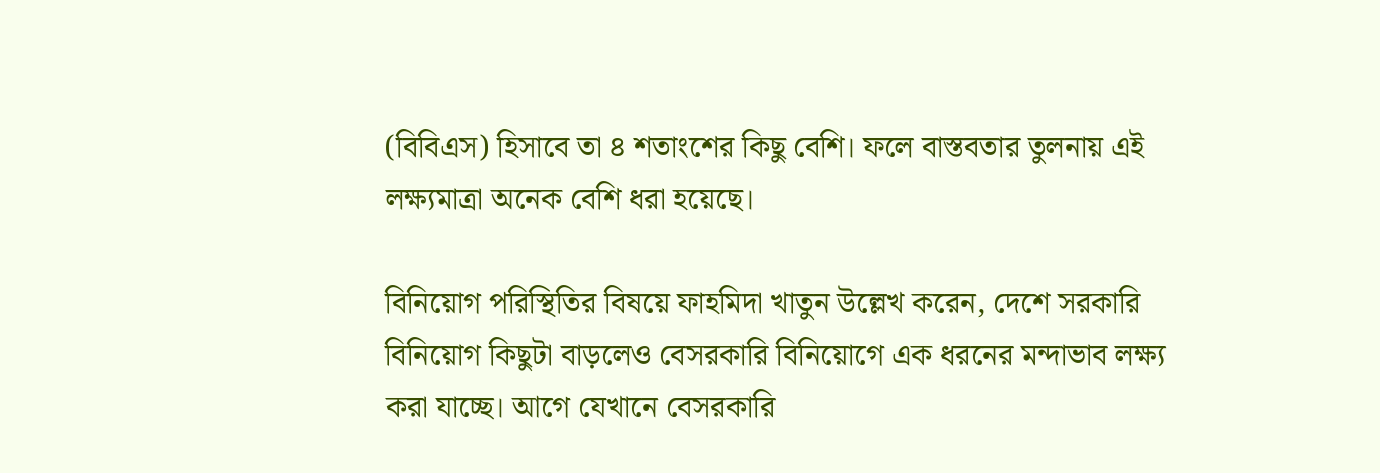(বিবিএস) হিসাবে তা ৪ শতাংশের কিছু বেশি। ফলে বাস্তবতার তুলনায় এই লক্ষ্যমাত্রা অনেক বেশি ধরা হয়েছে।

বিনিয়োগ পরিস্থিতির বিষয়ে ফাহমিদা খাতুন উল্লেখ করেন, দেশে সরকারি বিনিয়োগ কিছুটা বাড়লেও বেসরকারি বিনিয়োগে এক ধরনের মন্দাভাব লক্ষ্য করা যাচ্ছে। আগে যেখানে বেসরকারি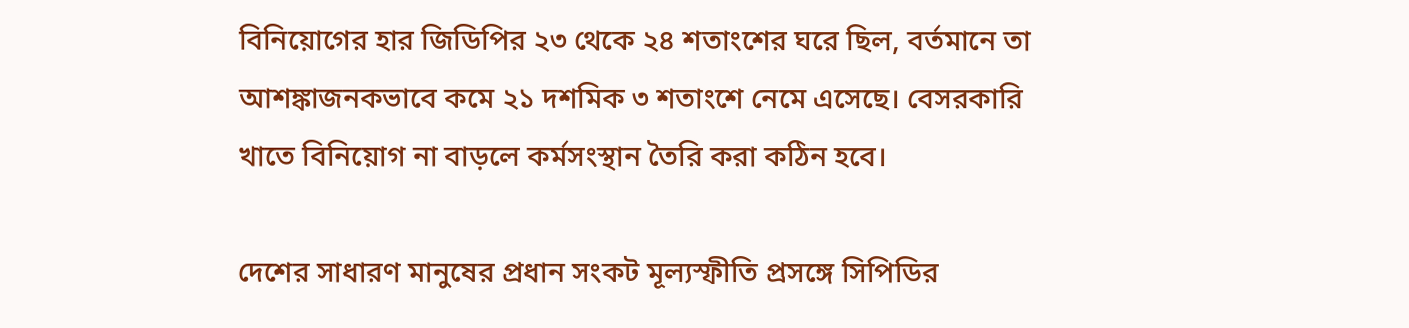বিনিয়োগের হার জিডিপির ২৩ থেকে ২৪ শতাংশের ঘরে ছিল, বর্তমানে তা আশঙ্কাজনকভাবে কমে ২১ দশমিক ৩ শতাংশে নেমে এসেছে। বেসরকারি খাতে বিনিয়োগ না বাড়লে কর্মসংস্থান তৈরি করা কঠিন হবে।

দেশের সাধারণ মানুষের প্রধান সংকট মূল্যস্ফীতি প্রসঙ্গে সিপিডির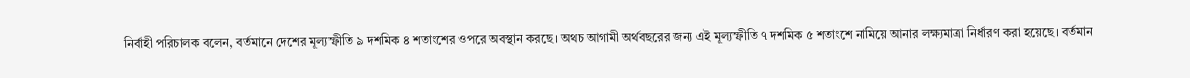নির্বাহী পরিচালক বলেন, বর্তমানে দেশের মূল্যস্ফীতি ৯ দশমিক ৪ শতাংশের ওপরে অবস্থান করছে। অথচ আগামী অর্থবছরের জন্য এই মূল্যস্ফীতি ৭ দশমিক ৫ শতাংশে নামিয়ে আনার লক্ষ্যমাত্রা নির্ধারণ করা হয়েছে। বর্তমান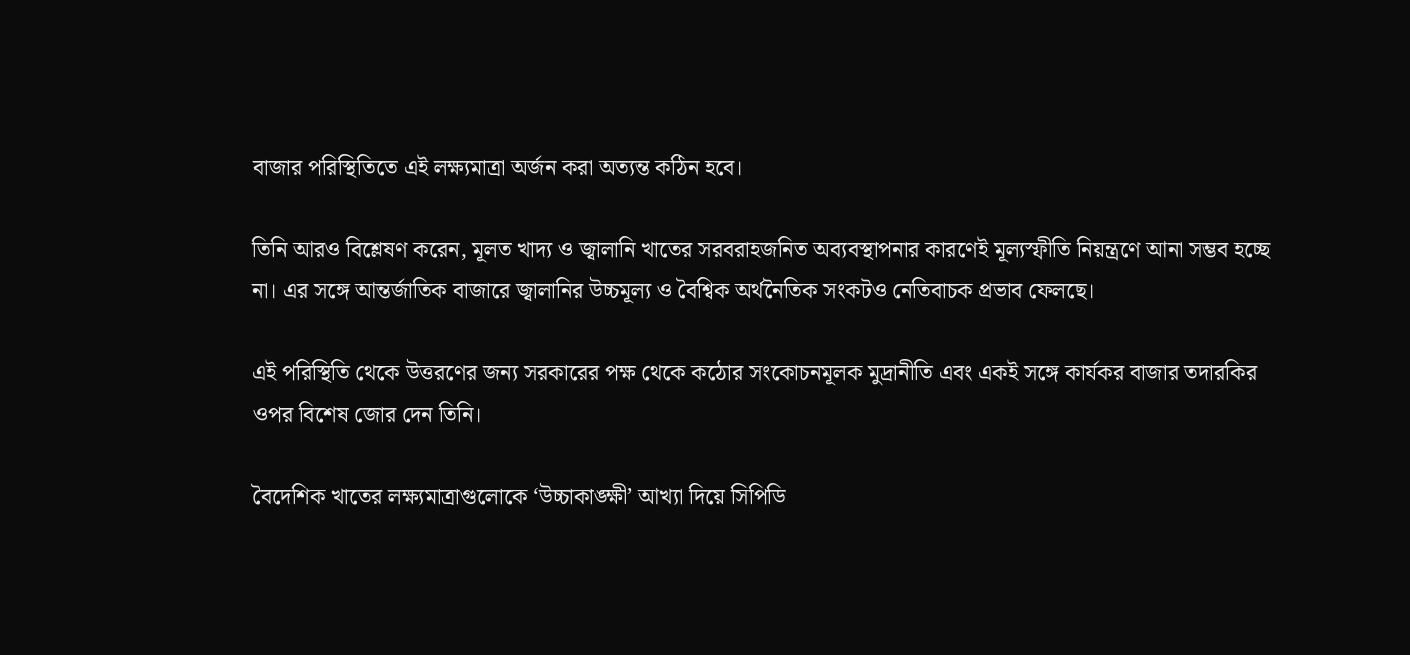বাজার পরিস্থিতিতে এই লক্ষ্যমাত্রা অর্জন করা অত্যন্ত কঠিন হবে।

তিনি আরও বিশ্লেষণ করেন, মূলত খাদ্য ও জ্বালানি খাতের সরবরাহজনিত অব্যবস্থাপনার কারণেই মূল্যস্ফীতি নিয়ন্ত্রণে আনা সম্ভব হচ্ছে না। এর সঙ্গে আন্তর্জাতিক বাজারে জ্বালানির উচ্চমূল্য ও বৈশ্বিক অর্থনৈতিক সংকটও নেতিবাচক প্রভাব ফেলছে।

এই পরিস্থিতি থেকে উত্তরণের জন্য সরকারের পক্ষ থেকে কঠোর সংকোচনমূলক মুদ্রানীতি এবং একই সঙ্গে কার্যকর বাজার তদারকির ওপর বিশেষ জোর দেন তিনি।

বৈদেশিক খাতের লক্ষ্যমাত্রাগুলোকে ‘উচ্চাকাঙ্ক্ষী’ আখ্যা দিয়ে সিপিডি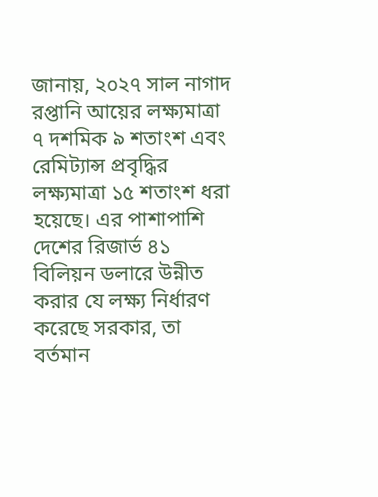জানায়, ২০২৭ সাল নাগাদ রপ্তানি আয়ের লক্ষ্যমাত্রা ৭ দশমিক ৯ শতাংশ এবং রেমিট্যান্স প্রবৃদ্ধির লক্ষ্যমাত্রা ১৫ শতাংশ ধরা হয়েছে। এর পাশাপাশি দেশের রিজার্ভ ৪১ বিলিয়ন ডলারে উন্নীত করার যে লক্ষ্য নির্ধারণ করেছে সরকার, তা বর্তমান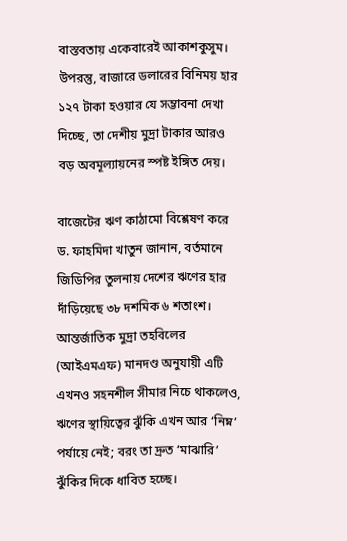বাস্তবতায় একেবারেই আকাশকুসুম। উপরন্তু, বাজারে ডলারের বিনিময় হার ১২৭ টাকা হওয়ার যে সম্ভাবনা দেখা দিচ্ছে, তা দেশীয় মুদ্রা টাকার আরও বড় অবমূল্যায়নের স্পষ্ট ইঙ্গিত দেয়।

বাজেটের ঋণ কাঠামো বিশ্লেষণ করে ড. ফাহমিদা খাতুন জানান, বর্তমানে জিডিপির তুলনায় দেশের ঋণের হার দাঁড়িয়েছে ৩৮ দশমিক ৬ শতাংশ। আন্তর্জাতিক মুদ্রা তহবিলের (আইএমএফ) মানদণ্ড অনুযায়ী এটি এখনও সহনশীল সীমার নিচে থাকলেও, ঋণের স্থায়িত্বের ঝুঁকি এখন আর ‘নিম্ন’ পর্যায়ে নেই; বরং তা দ্রুত ‘মাঝারি’ ঝুঁকির দিকে ধাবিত হচ্ছে।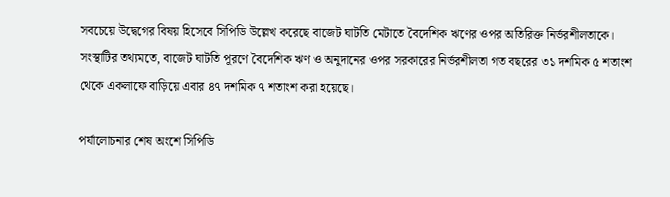সবচেয়ে উদ্বেগের বিষয় হিসেবে সিপিডি উল্লেখ করেছে বাজেট ঘাটতি মেটাতে বৈদেশিক ঋণের ওপর অতিরিক্ত নির্ভরশীলতাকে। সংস্থাটির তথ্যমতে, বাজেট ঘাটতি পূরণে বৈদেশিক ঋণ ও অনুদানের ওপর সরকারের নির্ভরশীলতা গত বছরের ৩১ দশমিক ৫ শতাংশ থেকে একলাফে বাড়িয়ে এবার ৪৭ দশমিক ৭ শতাংশ করা হয়েছে।

পর্যালোচনার শেষ অংশে সিপিডি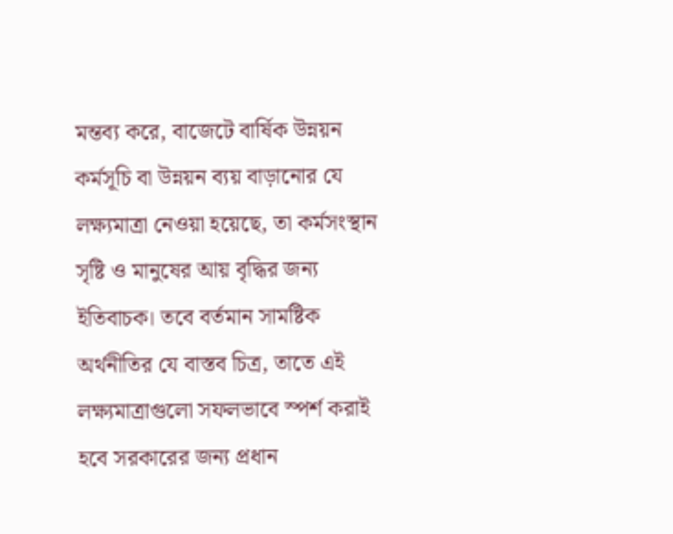মন্তব্য করে, বাজেটে বার্ষিক উন্নয়ন কর্মসূচি বা উন্নয়ন ব্যয় বাড়ানোর যে লক্ষ্যমাত্রা নেওয়া হয়েছে, তা কর্মসংস্থান সৃষ্টি ও মানুষের আয় বৃদ্ধির জন্য ইতিবাচক। তবে বর্তমান সামষ্টিক অর্থনীতির যে বাস্তব চিত্র, তাতে এই লক্ষ্যমাত্রাগুলো সফলভাবে স্পর্শ করাই হবে সরকারের জন্য প্রধান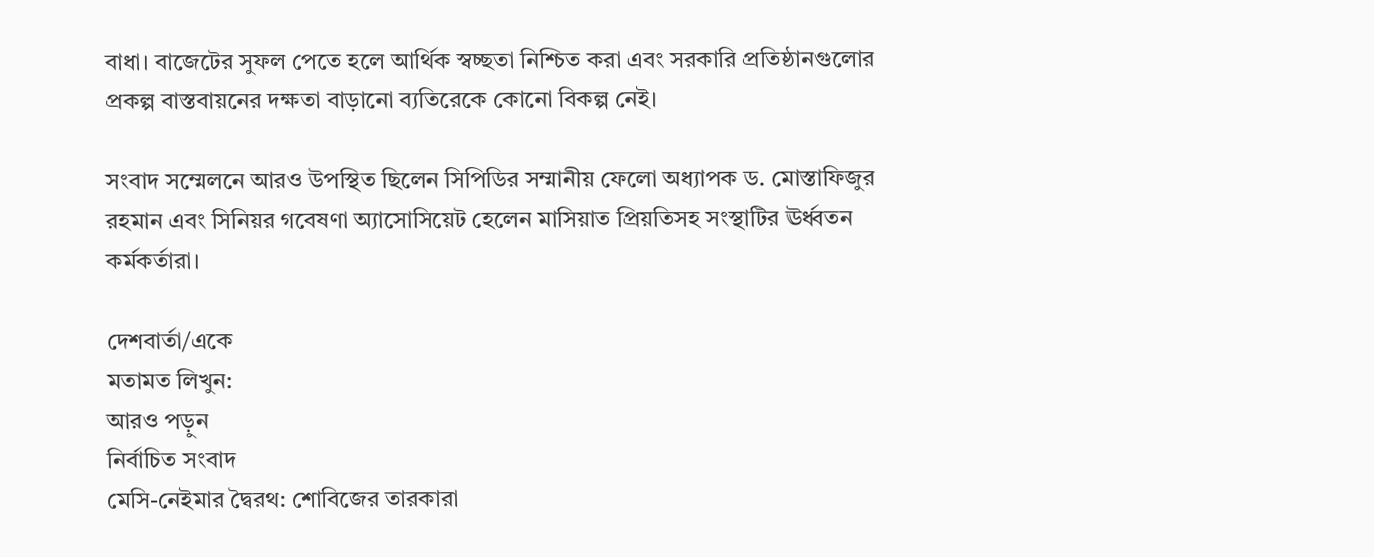বাধা। বাজেটের সুফল পেতে হলে আর্থিক স্বচ্ছতা নিশ্চিত করা এবং সরকারি প্রতিষ্ঠানগুলোর প্রকল্প বাস্তবায়নের দক্ষতা বাড়ানো ব্যতিরেকে কোনো বিকল্প নেই।

সংবাদ সম্মেলনে আরও উপস্থিত ছিলেন সিপিডির সম্মানীয় ফেলো অধ্যাপক ড. মোস্তাফিজুর রহমান এবং সিনিয়র গবেষণা অ্যাসোসিয়েট হেলেন মাসিয়াত প্রিয়তিসহ সংস্থাটির ঊর্ধ্বতন কর্মকর্তারা।

দেশবার্তা/একে
মতামত লিখুন:
আরও পড়ুন
নির্বাচিত সংবাদ
মেসি-নেইমার দ্বৈরথ: শোবিজের তারকারা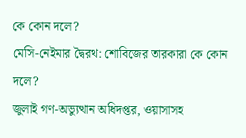কে কোন দলে?
মেসি-নেইমার দ্বৈরথ: শোবিজের তারকারা কে কোন দলে?
জুলাই গণ-অভ্যুত্থান অধিদপ্তর, ওয়াসাসহ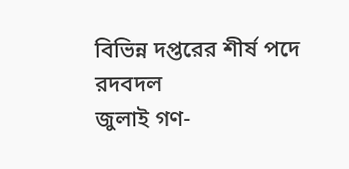বিভিন্ন দপ্তরের শীর্ষ পদে রদবদল
জুলাই গণ-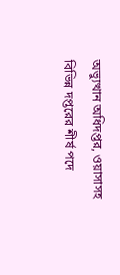অভ্যুত্থান অধিদপ্তর, ওয়াসাসহ বিভিন্ন দপ্তরের শীর্ষ পদে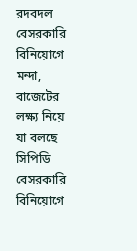রদবদল
বেসরকারি বিনিয়োগে মন্দা, বাজেটের লক্ষ্য নিয়ে যা বলছে সিপিডি
বেসরকারি বিনিয়োগে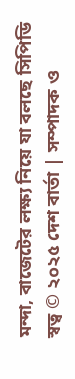মন্দা, বাজেটের লক্ষ্য নিয়ে যা বলছে সিপিডি
স্বত্ব © ২০২৫ দেশ বার্তা | সম্পাদক ও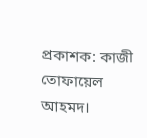প্রকাশক: কাজী তোফায়েল আহমদ।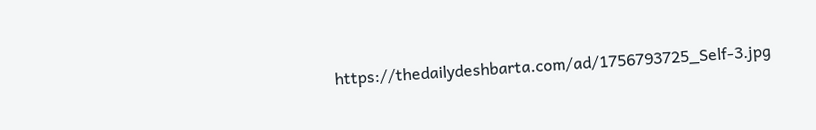https://thedailydeshbarta.com/ad/1756793725_Self-3.jpg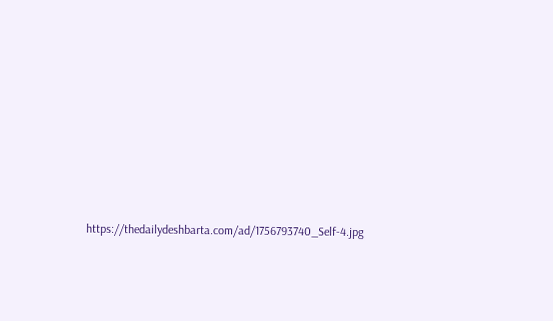https://thedailydeshbarta.com/ad/1756793740_Self-4.jpg